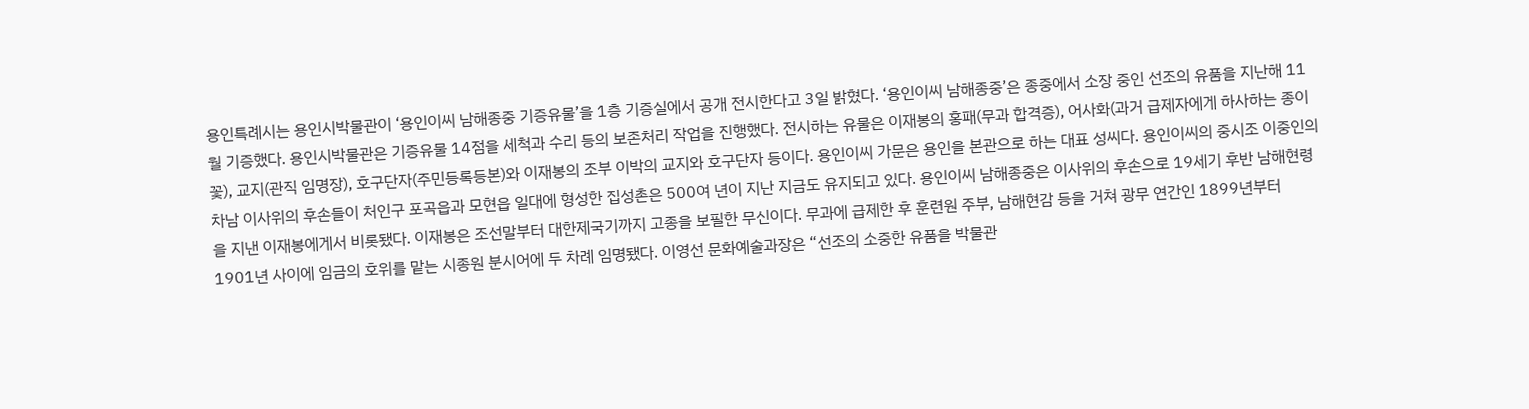용인특례시는 용인시박물관이 ‘용인이씨 남해종중 기증유물’을 1층 기증실에서 공개 전시한다고 3일 밝혔다. ‘용인이씨 남해종중’은 종중에서 소장 중인 선조의 유품을 지난해 11월 기증했다. 용인시박물관은 기증유물 14점을 세척과 수리 등의 보존처리 작업을 진행했다. 전시하는 유물은 이재봉의 홍패(무과 합격증), 어사화(과거 급제자에게 하사하는 종이꽃), 교지(관직 임명장), 호구단자(주민등록등본)와 이재봉의 조부 이박의 교지와 호구단자 등이다. 용인이씨 가문은 용인을 본관으로 하는 대표 성씨다. 용인이씨의 중시조 이중인의 차남 이사위의 후손들이 처인구 포곡읍과 모현읍 일대에 형성한 집성촌은 500여 년이 지난 지금도 유지되고 있다. 용인이씨 남해종중은 이사위의 후손으로 19세기 후반 남해현령을 지낸 이재봉에게서 비롯됐다. 이재봉은 조선말부터 대한제국기까지 고종을 보필한 무신이다. 무과에 급제한 후 훈련원 주부, 남해현감 등을 거쳐 광무 연간인 1899년부터 1901년 사이에 임금의 호위를 맡는 시종원 분시어에 두 차례 임명됐다. 이영선 문화예술과장은 “선조의 소중한 유품을 박물관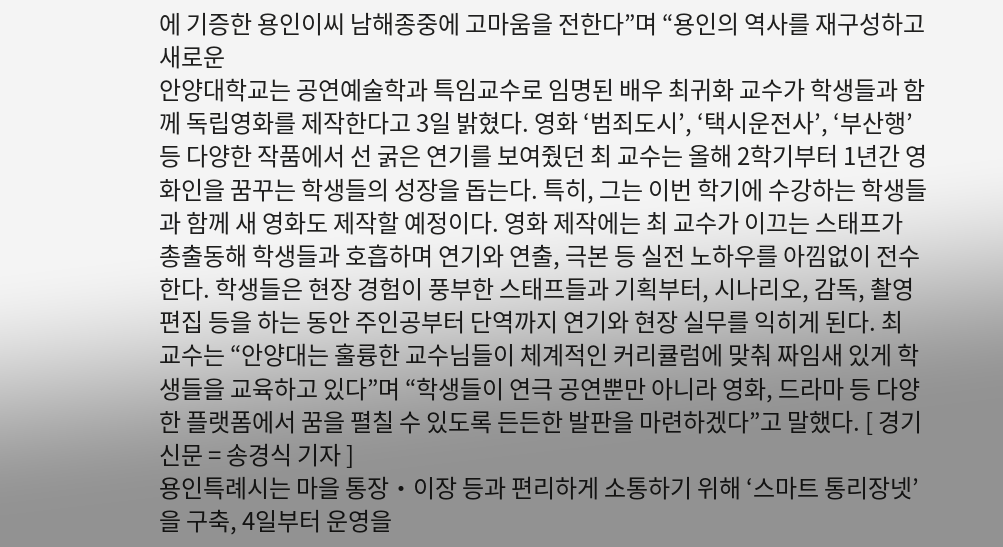에 기증한 용인이씨 남해종중에 고마움을 전한다”며 “용인의 역사를 재구성하고 새로운
안양대학교는 공연예술학과 특임교수로 임명된 배우 최귀화 교수가 학생들과 함께 독립영화를 제작한다고 3일 밝혔다. 영화 ‘범죄도시’, ‘택시운전사’, ‘부산행’ 등 다양한 작품에서 선 굵은 연기를 보여줬던 최 교수는 올해 2학기부터 1년간 영화인을 꿈꾸는 학생들의 성장을 돕는다. 특히, 그는 이번 학기에 수강하는 학생들과 함께 새 영화도 제작할 예정이다. 영화 제작에는 최 교수가 이끄는 스태프가 총출동해 학생들과 호흡하며 연기와 연출, 극본 등 실전 노하우를 아낌없이 전수한다. 학생들은 현장 경험이 풍부한 스태프들과 기획부터, 시나리오, 감독, 촬영 편집 등을 하는 동안 주인공부터 단역까지 연기와 현장 실무를 익히게 된다. 최 교수는 “안양대는 훌륭한 교수님들이 체계적인 커리큘럼에 맞춰 짜임새 있게 학생들을 교육하고 있다”며 “학생들이 연극 공연뿐만 아니라 영화, 드라마 등 다양한 플랫폼에서 꿈을 펼칠 수 있도록 든든한 발판을 마련하겠다”고 말했다. [ 경기신문 = 송경식 기자 ]
용인특례시는 마을 통장‧이장 등과 편리하게 소통하기 위해 ‘스마트 통리장넷’을 구축, 4일부터 운영을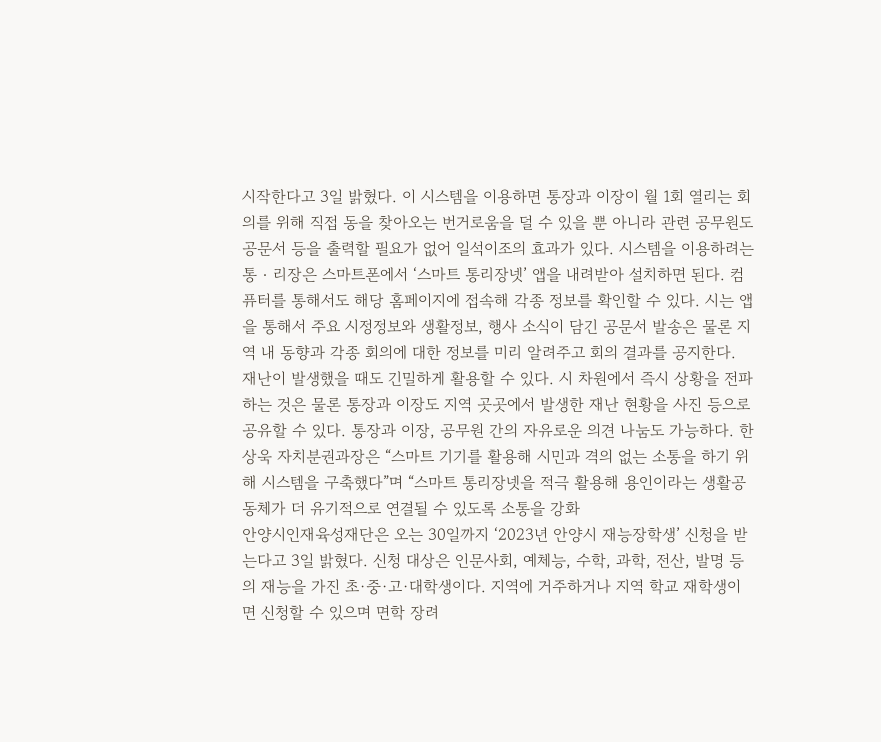시작한다고 3일 밝혔다. 이 시스템을 이용하면 통장과 이장이 월 1회 열리는 회의를 위해 직접 동을 찾아오는 번거로움을 덜 수 있을 뿐 아니라 관련 공무원도 공문서 등을 출력할 필요가 없어 일석이조의 효과가 있다. 시스템을 이용하려는 통‧리장은 스마트폰에서 ‘스마트 통리장넷’ 앱을 내려받아 설치하면 된다. 컴퓨터를 통해서도 해당 홈페이지에 접속해 각종 정보를 확인할 수 있다. 시는 앱을 통해서 주요 시정정보와 생활정보, 행사 소식이 담긴 공문서 발송은 물론 지역 내 동향과 각종 회의에 대한 정보를 미리 알려주고 회의 결과를 공지한다. 재난이 발생했을 때도 긴밀하게 활용할 수 있다. 시 차원에서 즉시 상황을 전파하는 것은 물론 통장과 이장도 지역 곳곳에서 발생한 재난 현황을 사진 등으로 공유할 수 있다. 통장과 이장, 공무원 간의 자유로운 의견 나눔도 가능하다. 한상욱 자치분권과장은 “스마트 기기를 활용해 시민과 격의 없는 소통을 하기 위해 시스템을 구축했다”며 “스마트 통리장넷을 적극 활용해 용인이라는 생활공동체가 더 유기적으로 연결될 수 있도록 소통을 강화
안양시인재육성재단은 오는 30일까지 ‘2023년 안양시 재능장학생’ 신청을 받는다고 3일 밝혔다. 신청 대상은 인문사회, 예체능, 수학, 과학, 전산, 발명 등의 재능을 가진 초·중·고·대학생이다. 지역에 거주하거나 지역 학교 재학생이면 신청할 수 있으며 면학 장려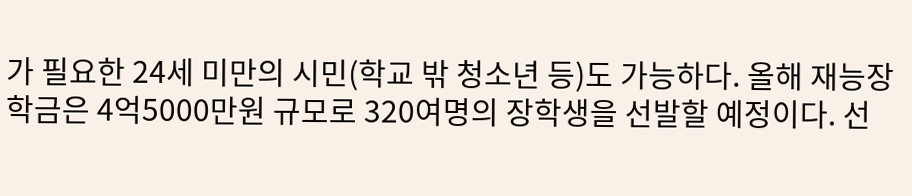가 필요한 24세 미만의 시민(학교 밖 청소년 등)도 가능하다. 올해 재능장학금은 4억5000만원 규모로 320여명의 장학생을 선발할 예정이다. 선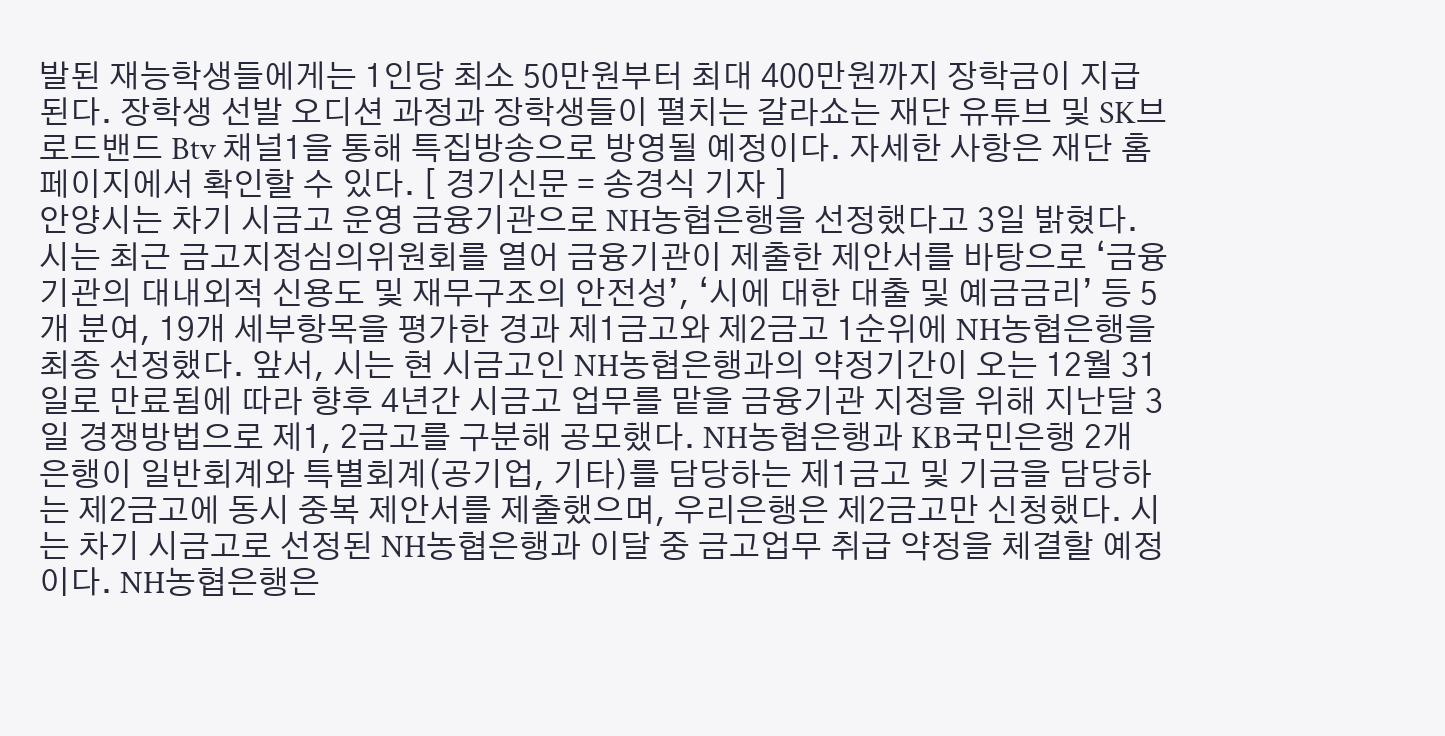발된 재능학생들에게는 1인당 최소 50만원부터 최대 400만원까지 장학금이 지급된다. 장학생 선발 오디션 과정과 장학생들이 펼치는 갈라쇼는 재단 유튜브 및 SK브로드밴드 Btv 채널1을 통해 특집방송으로 방영될 예정이다. 자세한 사항은 재단 홈페이지에서 확인할 수 있다. [ 경기신문 = 송경식 기자 ]
안양시는 차기 시금고 운영 금융기관으로 NH농협은행을 선정했다고 3일 밝혔다. 시는 최근 금고지정심의위원회를 열어 금융기관이 제출한 제안서를 바탕으로 ‘금융기관의 대내외적 신용도 및 재무구조의 안전성’, ‘시에 대한 대출 및 예금금리’ 등 5개 분여, 19개 세부항목을 평가한 경과 제1금고와 제2금고 1순위에 NH농협은행을 최종 선정했다. 앞서, 시는 현 시금고인 NH농협은행과의 약정기간이 오는 12월 31일로 만료됨에 따라 향후 4년간 시금고 업무를 맡을 금융기관 지정을 위해 지난달 3일 경쟁방법으로 제1, 2금고를 구분해 공모했다. NH농협은행과 KB국민은행 2개 은행이 일반회계와 특별회계(공기업, 기타)를 담당하는 제1금고 및 기금을 담당하는 제2금고에 동시 중복 제안서를 제출했으며, 우리은행은 제2금고만 신청했다. 시는 차기 시금고로 선정된 NH농협은행과 이달 중 금고업무 취급 약정을 체결할 예정이다. NH농협은행은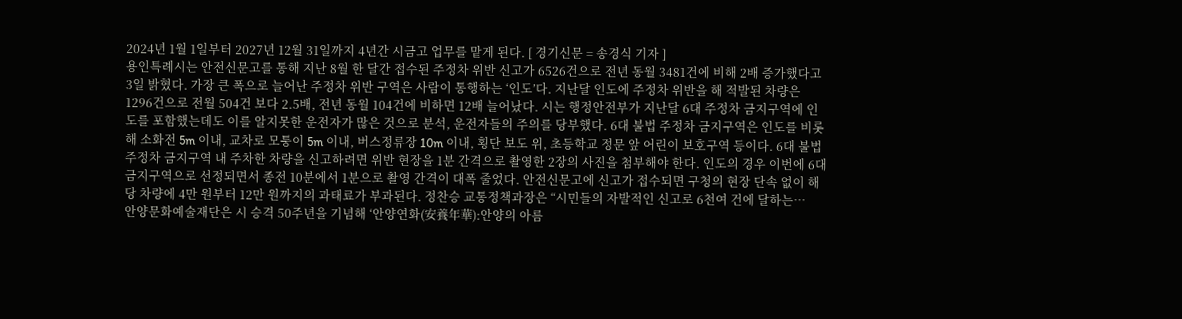2024년 1월 1일부터 2027년 12월 31일까지 4년간 시금고 업무를 맡게 된다. [ 경기신문 = 송경식 기자 ]
용인특례시는 안전신문고를 통해 지난 8월 한 달간 접수된 주정차 위반 신고가 6526건으로 전년 동월 3481건에 비해 2배 증가했다고 3일 밝혔다. 가장 큰 폭으로 늘어난 주정차 위반 구역은 사람이 통행하는 ‘인도’다. 지난달 인도에 주정차 위반을 해 적발된 차량은 1296건으로 전월 504건 보다 2.5배, 전년 동월 104건에 비하면 12배 늘어났다. 시는 행정안전부가 지난달 6대 주정차 금지구역에 인도를 포함했는데도 이를 알지못한 운전자가 많은 것으로 분석, 운전자들의 주의를 당부했다. 6대 불법 주정차 금지구역은 인도를 비롯해 소화전 5m 이내, 교차로 모퉁이 5m 이내, 버스정류장 10m 이내, 횡단 보도 위, 초등학교 정문 앞 어린이 보호구역 등이다. 6대 불법 주정차 금지구역 내 주차한 차량을 신고하려면 위반 현장을 1분 간격으로 촬영한 2장의 사진을 첨부해야 한다. 인도의 경우 이번에 6대 금지구역으로 선정되면서 종전 10분에서 1분으로 촬영 간격이 대폭 줄었다. 안전신문고에 신고가 접수되면 구청의 현장 단속 없이 해당 차량에 4만 원부터 12만 원까지의 과태료가 부과된다. 정찬승 교통정책과장은 “시민들의 자발적인 신고로 6천여 건에 달하는…
안양문화예술재단은 시 승격 50주년을 기념해 ‘안양연화(安養年華):안양의 아름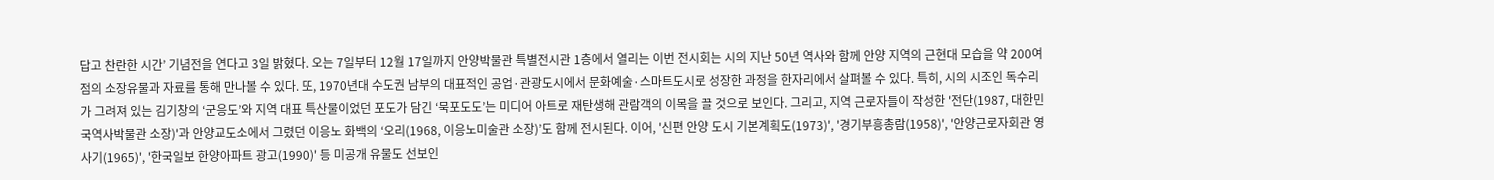답고 찬란한 시간’ 기념전을 연다고 3일 밝혔다. 오는 7일부터 12월 17일까지 안양박물관 특별전시관 1층에서 열리는 이번 전시회는 시의 지난 50년 역사와 함께 안양 지역의 근현대 모습을 약 200여점의 소장유물과 자료를 통해 만나볼 수 있다. 또, 1970년대 수도권 남부의 대표적인 공업·관광도시에서 문화예술·스마트도시로 성장한 과정을 한자리에서 살펴볼 수 있다. 특히, 시의 시조인 독수리가 그려져 있는 김기창의 ‘군응도’와 지역 대표 특산물이었던 포도가 담긴 ‘묵포도도’는 미디어 아트로 재탄생해 관람객의 이목을 끌 것으로 보인다. 그리고, 지역 근로자들이 작성한 '전단(1987, 대한민국역사박물관 소장)'과 안양교도소에서 그렸던 이응노 화백의 ‘오리(1968, 이응노미술관 소장)’도 함께 전시된다. 이어, '신편 안양 도시 기본계획도(1973)', '경기부흥총람(1958)', '안양근로자회관 영사기(1965)', '한국일보 한양아파트 광고(1990)' 등 미공개 유물도 선보인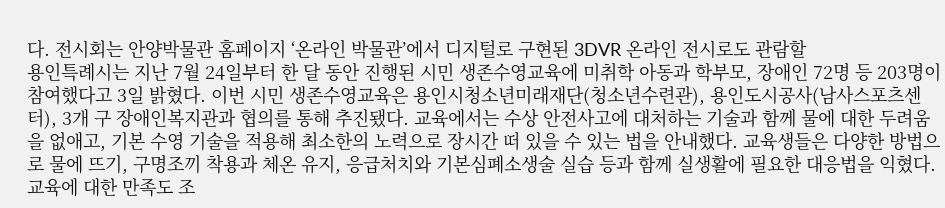다. 전시회는 안양박물관 홈페이지 ‘온라인 박물관’에서 디지털로 구현된 3DVR 온라인 전시로도 관람할
용인특례시는 지난 7월 24일부터 한 달 동안 진행된 시민 생존수영교육에 미취학 아동과 학부모, 장애인 72명 등 203명이 참여했다고 3일 밝혔다. 이번 시민 생존수영교육은 용인시청소년미래재단(청소년수련관), 용인도시공사(남사스포츠센터), 3개 구 장애인복지관과 협의를 통해 추진됐다. 교육에서는 수상 안전사고에 대처하는 기술과 함께 물에 대한 두려움을 없애고, 기본 수영 기술을 적용해 최소한의 노력으로 장시간 떠 있을 수 있는 법을 안내했다. 교육생들은 다양한 방법으로 물에 뜨기, 구명조끼 착용과 체온 유지, 응급처치와 기본심폐소생술 실습 등과 함께 실생활에 필요한 대응법을 익혔다. 교육에 대한 만족도 조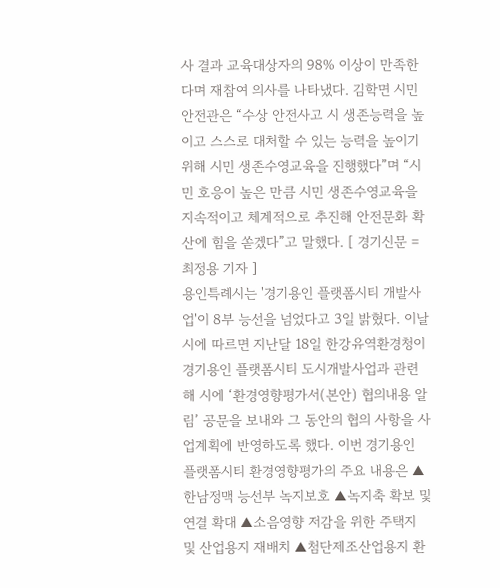사 결과 교육대상자의 98% 이상이 만족한다며 재참여 의사를 나타냈다. 김학면 시민안전관은 “수상 안전사고 시 생존능력을 높이고 스스로 대처할 수 있는 능력을 높이기 위해 시민 생존수영교육을 진행했다”며 “시민 호응이 높은 만큼 시민 생존수영교육을 지속적이고 체계적으로 추진해 안전문화 확산에 힘을 쏟겠다”고 말했다. [ 경기신문 = 최정용 기자 ]
용인특례시는 '경기용인 플랫폼시티 개발사업'이 8부 능선을 넘었다고 3일 밝혔다. 이날 시에 따르면 지난달 18일 한강유역환경청이 경기용인 플랫폼시티 도시개발사업과 관련해 시에 ‘환경영향평가서(본안) 협의내용 알림’ 공문을 보내와 그 동안의 협의 사항을 사업계획에 반영하도록 했다. 이번 경기용인 플랫폼시티 환경영향평가의 주요 내용은 ▲한남정맥 능선부 녹지보호 ▲녹지축 확보 및 연결 확대 ▲소음영향 저감을 위한 주택지 및 산업용지 재배치 ▲첨단제조산업용지 환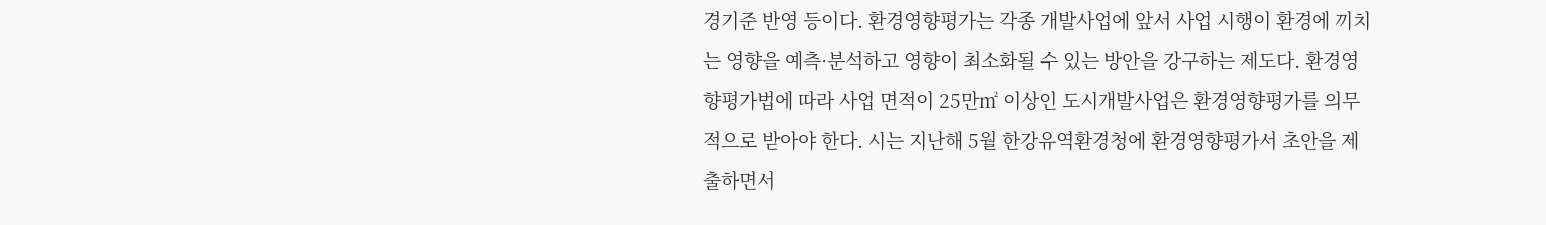경기준 반영 등이다. 환경영향평가는 각종 개발사업에 앞서 사업 시행이 환경에 끼치는 영향을 예측·분석하고 영향이 최소화될 수 있는 방안을 강구하는 제도다. 환경영향평가법에 따라 사업 면적이 25만㎡ 이상인 도시개발사업은 환경영향평가를 의무적으로 받아야 한다. 시는 지난해 5월 한강유역환경청에 환경영향평가서 초안을 제출하면서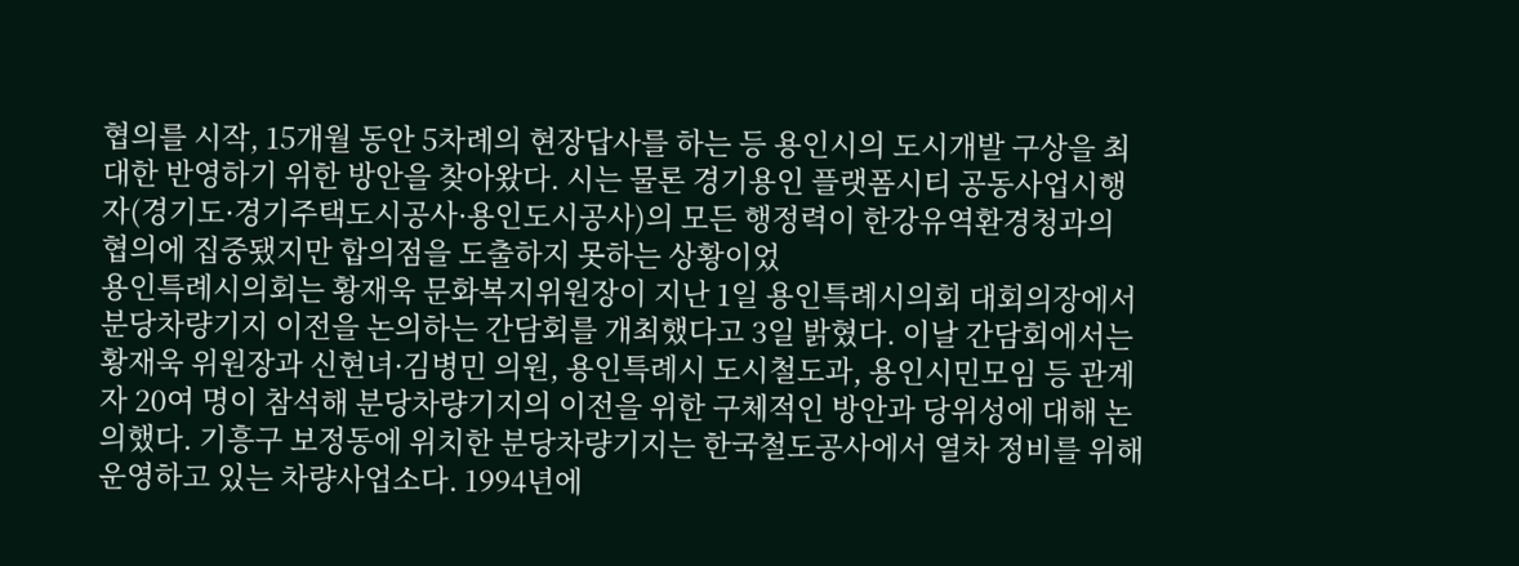협의를 시작, 15개월 동안 5차례의 현장답사를 하는 등 용인시의 도시개발 구상을 최대한 반영하기 위한 방안을 찾아왔다. 시는 물론 경기용인 플랫폼시티 공동사업시행자(경기도·경기주택도시공사·용인도시공사)의 모든 행정력이 한강유역환경청과의 협의에 집중됐지만 합의점을 도출하지 못하는 상황이었
용인특례시의회는 황재욱 문화복지위원장이 지난 1일 용인특례시의회 대회의장에서 분당차량기지 이전을 논의하는 간담회를 개최했다고 3일 밝혔다. 이날 간담회에서는 황재욱 위원장과 신현녀·김병민 의원, 용인특례시 도시철도과, 용인시민모임 등 관계자 20여 명이 참석해 분당차량기지의 이전을 위한 구체적인 방안과 당위성에 대해 논의했다. 기흥구 보정동에 위치한 분당차량기지는 한국철도공사에서 열차 정비를 위해 운영하고 있는 차량사업소다. 1994년에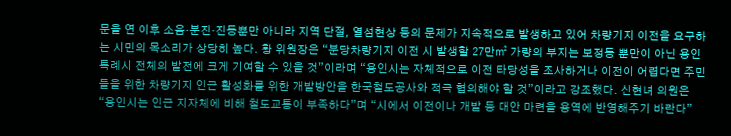문을 연 이후 소음·분진·진동뿐만 아니라 지역 단절, 열섬현상 등의 문제가 지속적으로 발생하고 있어 차량기지 이전을 요구하는 시민의 목소리가 상당히 높다. 황 위원장은 “분당차량기지 이전 시 발생할 27만㎡ 가량의 부지는 보정동 뿐만이 아닌 용인특례시 전체의 발전에 크게 기여할 수 있을 것”이라며 “용인시는 자체적으로 이전 타당성을 조사하거나 이전이 어렵다면 주민들을 위한 차량기지 인근 활성화를 위한 개발방안을 한국철도공사와 적극 협의해야 할 것”이라고 강조했다. 신현녀 의원은 “용인시는 인근 지자체에 비해 철도교통이 부족하다”며 “시에서 이전이나 개발 등 대안 마련을 용역에 반영해주기 바란다”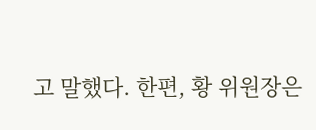고 말했다. 한편, 황 위원장은